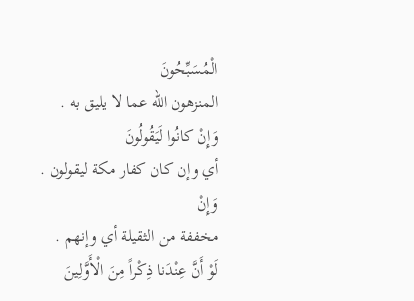الْمُسَبِّحُونَ
المنزهون اللّه عما لا يليق به .
وَإِنْ كانُوا لَيَقُولُونَ
أي وإن كان كفار مكة ليقولون .
وَإِنْ
مخففة من الثقيلة أي وإنهم .
لَوْ أَنَّ عِنْدَنا ذِكْراً مِنَ الْأَوَّلِينَ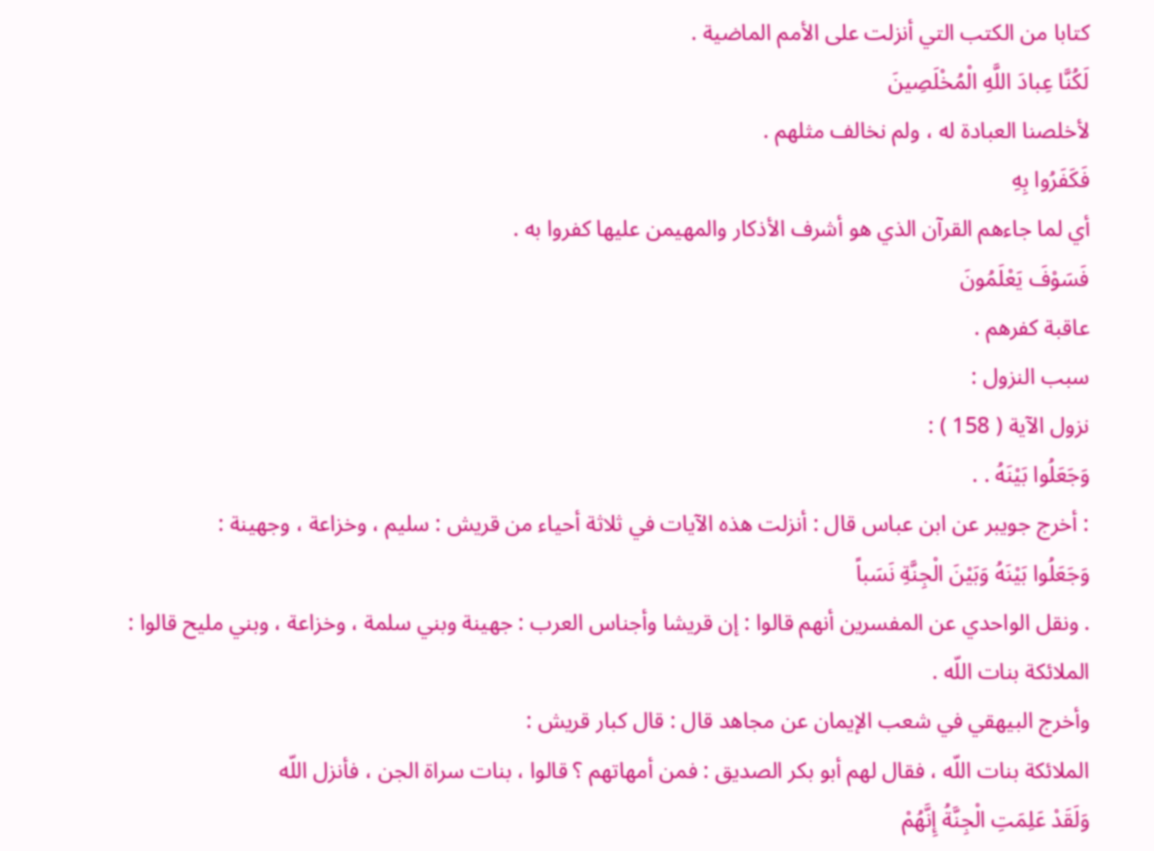كتابا من الكتب التي أنزلت على الأمم الماضية .
لَكُنَّا عِبادَ اللَّهِ الْمُخْلَصِينَ
لأخلصنا العبادة له ، ولم نخالف مثلهم .
فَكَفَرُوا بِهِ
أي لما جاءهم القرآن الذي هو أشرف الأذكار والمهيمن عليها كفروا به .
فَسَوْفَ يَعْلَمُونَ
عاقبة كفرهم .
سبب النزول :
نزول الآية ( 158 ) :
وَجَعَلُوا بَيْنَهُ . .
: أخرج جويبر عن ابن عباس قال : أنزلت هذه الآيات في ثلاثة أحياء من قريش : سليم ، وخزاعة ، وجهينة :
وَجَعَلُوا بَيْنَهُ وَبَيْنَ الْجِنَّةِ نَسَباً
. ونقل الواحدي عن المفسرين أنهم قالوا : إن قريشا وأجناس العرب : جهينة وبني سلمة ، وخزاعة ، وبني مليح قالوا : الملائكة بنات اللّه .
وأخرج البيهقي في شعب الإيمان عن مجاهد قال : قال كبار قريش :
الملائكة بنات اللّه ، فقال لهم أبو بكر الصديق : فمن أمهاتهم ؟ قالوا ، بنات سراة الجن ، فأنزل اللّه
وَلَقَدْ عَلِمَتِ الْجِنَّةُ إِنَّهُمْ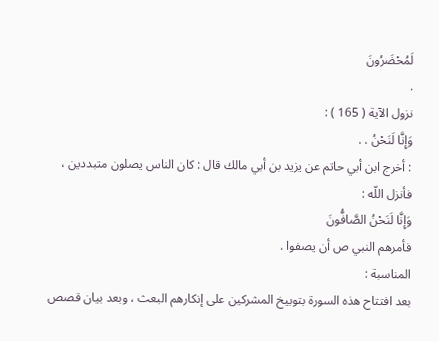لَمُحْضَرُونَ
.
نزول الآية ( 165 ) :
وَإِنَّا لَنَحْنُ . .
: أخرج ابن أبي حاتم عن يزيد بن أبي مالك قال : كان الناس يصلون متبددين ، فأنزل اللّه :
وَإِنَّا لَنَحْنُ الصَّافُّونَ
فأمرهم النبي ص أن يصفوا .
المناسبة :
بعد افتتاح هذه السورة بتوبيخ المشركين على إنكارهم البعث ، وبعد بيان قصص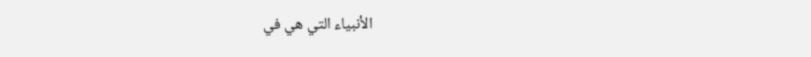الأنبياء التي هي في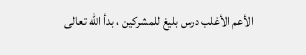الأعم الأغلب درس بليغ للمشركين ، بدأ اللّه تعالى